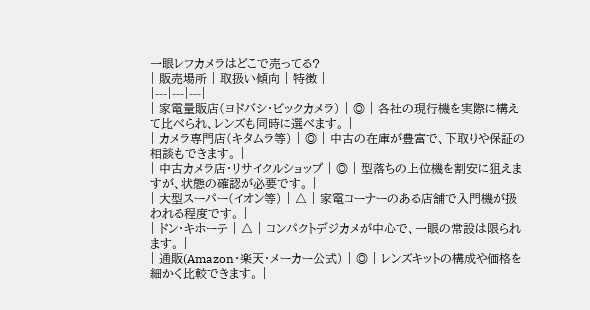一眼レフカメラはどこで売ってる?
| 販売場所 | 取扱い傾向 | 特徴 |
|---|---|---|
| 家電量販店(ヨドバシ・ビックカメラ) | ◎ | 各社の現行機を実際に構えて比べられ、レンズも同時に選べます。 |
| カメラ専門店(キタムラ等) | ◎ | 中古の在庫が豊富で、下取りや保証の相談もできます。 |
| 中古カメラ店・リサイクルショップ | ◎ | 型落ちの上位機を割安に狙えますが、状態の確認が必要です。 |
| 大型スーパー(イオン等) | △ | 家電コーナーのある店舗で入門機が扱われる程度です。 |
| ドン・キホーテ | △ | コンパクトデジカメが中心で、一眼の常設は限られます。 |
| 通販(Amazon・楽天・メーカー公式) | ◎ | レンズキットの構成や価格を細かく比較できます。 |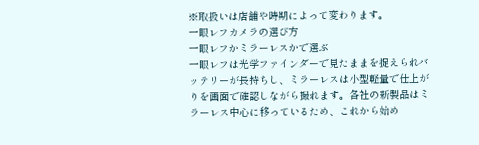※取扱いは店舗や時期によって変わります。
一眼レフカメラの選び方
一眼レフかミラーレスかで選ぶ
一眼レフは光学ファインダーで見たままを捉えられバッテリーが長持ちし、ミラーレスは小型軽量で仕上がりを画面で確認しながら撮れます。各社の新製品はミラーレス中心に移っているため、これから始め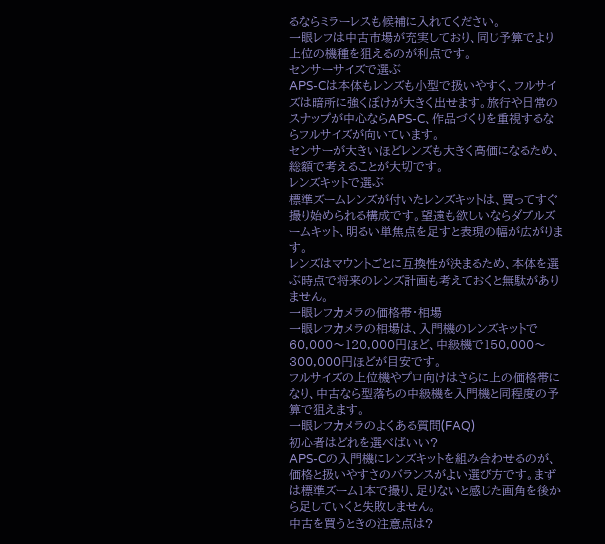るならミラーレスも候補に入れてください。
一眼レフは中古市場が充実しており、同じ予算でより上位の機種を狙えるのが利点です。
センサーサイズで選ぶ
APS-Cは本体もレンズも小型で扱いやすく、フルサイズは暗所に強くぼけが大きく出せます。旅行や日常のスナップが中心ならAPS-C、作品づくりを重視するならフルサイズが向いています。
センサーが大きいほどレンズも大きく高価になるため、総額で考えることが大切です。
レンズキットで選ぶ
標準ズームレンズが付いたレンズキットは、買ってすぐ撮り始められる構成です。望遠も欲しいならダブルズームキット、明るい単焦点を足すと表現の幅が広がります。
レンズはマウントごとに互換性が決まるため、本体を選ぶ時点で将来のレンズ計画も考えておくと無駄がありません。
一眼レフカメラの価格帯・相場
一眼レフカメラの相場は、入門機のレンズキットで60,000〜120,000円ほど、中級機で150,000〜300,000円ほどが目安です。
フルサイズの上位機やプロ向けはさらに上の価格帯になり、中古なら型落ちの中級機を入門機と同程度の予算で狙えます。
一眼レフカメラのよくある質問(FAQ)
初心者はどれを選べばいい?
APS-Cの入門機にレンズキットを組み合わせるのが、価格と扱いやすさのバランスがよい選び方です。まずは標準ズーム1本で撮り、足りないと感じた画角を後から足していくと失敗しません。
中古を買うときの注意点は?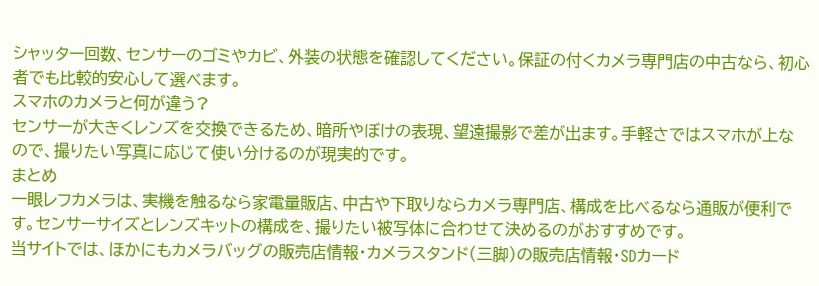シャッター回数、センサーのゴミやカビ、外装の状態を確認してください。保証の付くカメラ専門店の中古なら、初心者でも比較的安心して選べます。
スマホのカメラと何が違う?
センサーが大きくレンズを交換できるため、暗所やぼけの表現、望遠撮影で差が出ます。手軽さではスマホが上なので、撮りたい写真に応じて使い分けるのが現実的です。
まとめ
一眼レフカメラは、実機を触るなら家電量販店、中古や下取りならカメラ専門店、構成を比べるなら通販が便利です。センサーサイズとレンズキットの構成を、撮りたい被写体に合わせて決めるのがおすすめです。
当サイトでは、ほかにもカメラバッグの販売店情報・カメラスタンド(三脚)の販売店情報・SDカード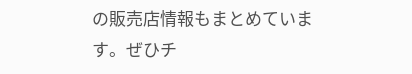の販売店情報もまとめています。ぜひチ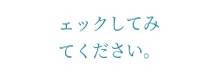ェックしてみてください。